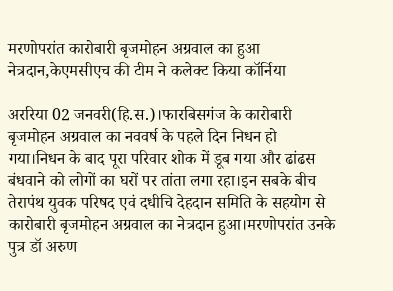मरणोपरांत कारोबारी बृजमोहन अग्रवाल का हुआ नेत्रदान,केएमसीएच की टीम ने कलेक्ट किया कॉर्निया

अररिया 02 जनवरी(हि.स.)।फारबिसगंज के कारोबारी बृजमोहन अग्रवाल का नववर्ष के पहले दिन निधन हो गया।निधन के बाद पूरा परिवार शोक में डूब गया और ढांढस बंधवाने को लोगों का घरों पर तांता लगा रहा।इन सबके बीच तेरापंथ युवक परिषद एवं दधीचि देहदान समिति के सहयोग से कारोबारी बृजमोहन अग्रवाल का नेत्रदान हुआ।मरणोपरांत उनके पुत्र डॉ अरुण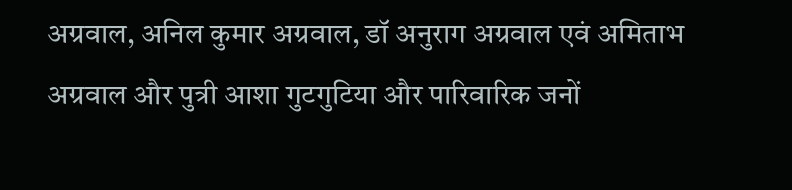अग्रवाल, अनिल कुमार अग्रवाल, डॉ अनुराग अग्रवाल एवं अमिताभ अग्रवाल और पुत्री आशा गुटगुटिया और पारिवारिक जनों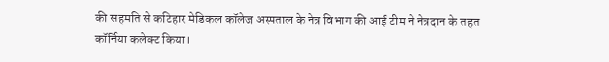की सहमति से कटिहार मेडिकल कॉलेज अस्पताल के नेत्र विभाग की आई टीम ने नेत्रदान के तहत कॉर्निया कलेक्ट किया।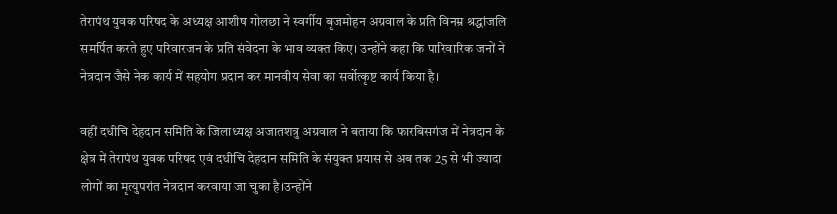तेरापंथ युवक परिषद के अध्यक्ष आशीष गोलछा ने स्वर्गीय बृजमोहन अग्रवाल के प्रति विनम्र श्रद्धांजलि समर्पित करते हुए परिवारजन के प्रति संवेदना के भाव व्यक्त किए। उन्होंने कहा कि पारिवारिक जनों ने नेत्रदान जैसे नेक कार्य में सहयोग प्रदान कर मानवीय सेवा का सर्वोत्कृष्ट कार्य किया है।

वहीं दधीचि देहदान समिति के जिलाध्यक्ष अजातशत्रु अग्रवाल ने बताया कि फारबिसगंज में नेत्रदान के क्षेत्र में तेरापंथ युवक परिषद एवं दधीचि देहदान समिति के संयुक्त प्रयास से अब तक 25 से भी ज्यादा लोगों का मृत्युपरांत नेत्रदान करवाया जा चुका है।उन्होंने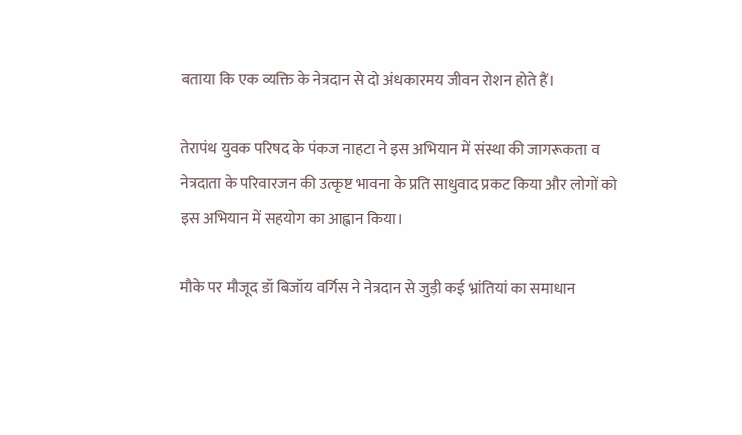बताया कि एक व्यक्ति के नेत्रदान से दो अंधकारमय जीवन रोशन होते हैं।

तेरापंथ युवक परिषद के पंकज नाहटा ने इस अभियान में संस्था की जागरूकता व नेत्रदाता के परिवारजन की उत्कृष्ट भावना के प्रति साधुवाद प्रकट किया और लोगों को इस अभियान में सहयोग का आह्वान किया।

मौके पर मौजूद डॉ बिजॉय वर्गिस ने नेत्रदान से जुड़ी कई भ्रांतियां का समाधान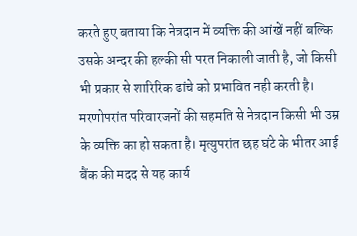करते हुए बताया कि नेत्रदान में व्यक्ति की आंखें नहीं बल्कि उसके अन्दर की हल्की सी परत निकाली जाती है, जो किसी भी प्रकार से शारिरिक ढांचे को प्रभावित नही करती है। मरणोपरांत परिवारजनों की सहमति से नेत्रदान किसी भी उम्र के व्यक्ति का हो सकता है। मृत्युपरांत छह घंटे के भीतर आई बैंक की मदद से यह कार्य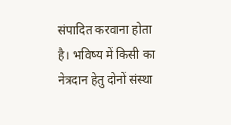संपादित करवाना होता है। भविष्य में किसी का नेत्रदान हेतु दोनों संस्था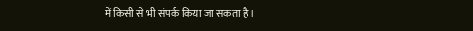में किसी से भी संपर्क किया जा सकता है।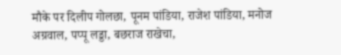मौके पर दिलीप गोलछा, पूनम पांडिया, राजेश पांडिया, मनोज अग्रवाल, पप्पू लड्डा, बछराज राखेचा,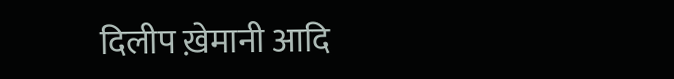दिलीप ख़ेमानी आदि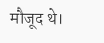मौजूद थे।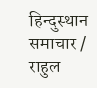हिन्दुस्थान समाचार / राहुल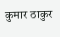कुमार ठाकुर